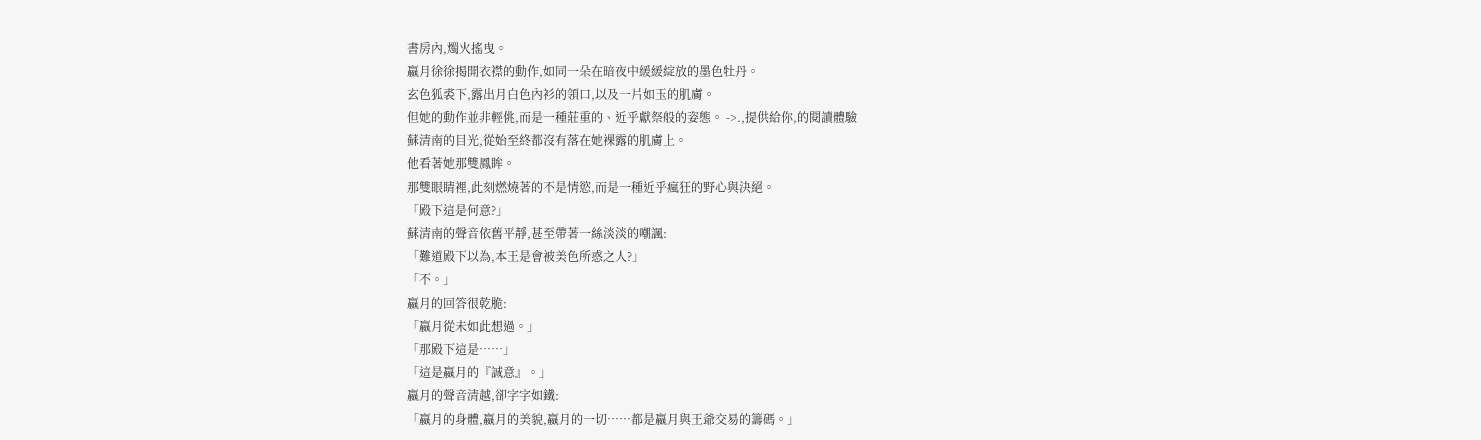書房內,燭火搖曳。
嬴月徐徐揭開衣襟的動作,如同一朵在暗夜中緩緩綻放的墨色牡丹。
玄色狐裘下,露出月白色內衫的領口,以及一片如玉的肌膚。
但她的動作並非輕佻,而是一種莊重的、近乎獻祭般的姿態。 ->.,提供給你,的閱讀體驗
蘇清南的目光,從始至終都沒有落在她裸露的肌膚上。
他看著她那雙鳳眸。
那雙眼睛裡,此刻燃燒著的不是情慾,而是一種近乎瘋狂的野心與決絕。
「殿下這是何意?」
蘇清南的聲音依舊平靜,甚至帶著一絲淡淡的嘲諷:
「難道殿下以為,本王是會被美色所惑之人?」
「不。」
嬴月的回答很乾脆:
「嬴月從未如此想過。」
「那殿下這是……」
「這是嬴月的『誠意』。」
嬴月的聲音清越,卻字字如鐵:
「嬴月的身體,嬴月的美貌,嬴月的一切……都是嬴月與王爺交易的籌碼。」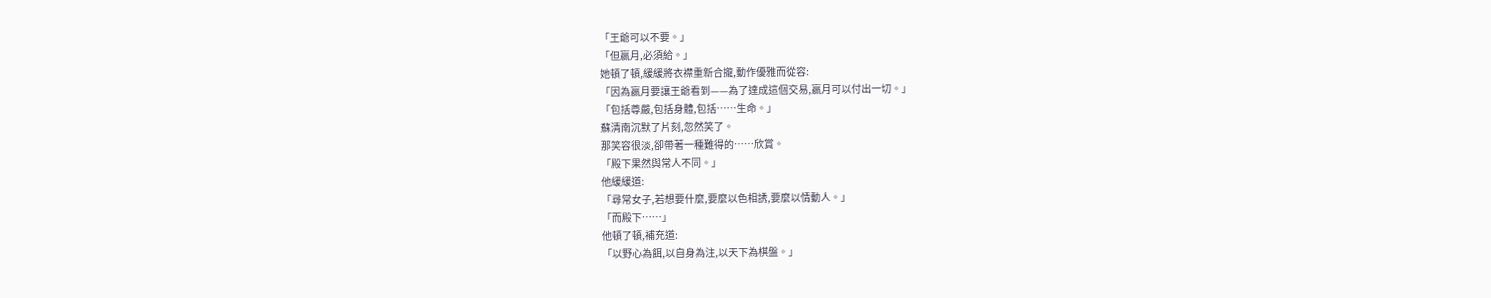「王爺可以不要。」
「但嬴月,必須給。」
她頓了頓,緩緩將衣襟重新合攏,動作優雅而從容:
「因為嬴月要讓王爺看到——為了達成這個交易,嬴月可以付出一切。」
「包括尊嚴,包括身體,包括……生命。」
蘇清南沉默了片刻,忽然笑了。
那笑容很淡,卻帶著一種難得的……欣賞。
「殿下果然與常人不同。」
他緩緩道:
「尋常女子,若想要什麼,要麼以色相誘,要麼以情動人。」
「而殿下……」
他頓了頓,補充道:
「以野心為餌,以自身為注,以天下為棋盤。」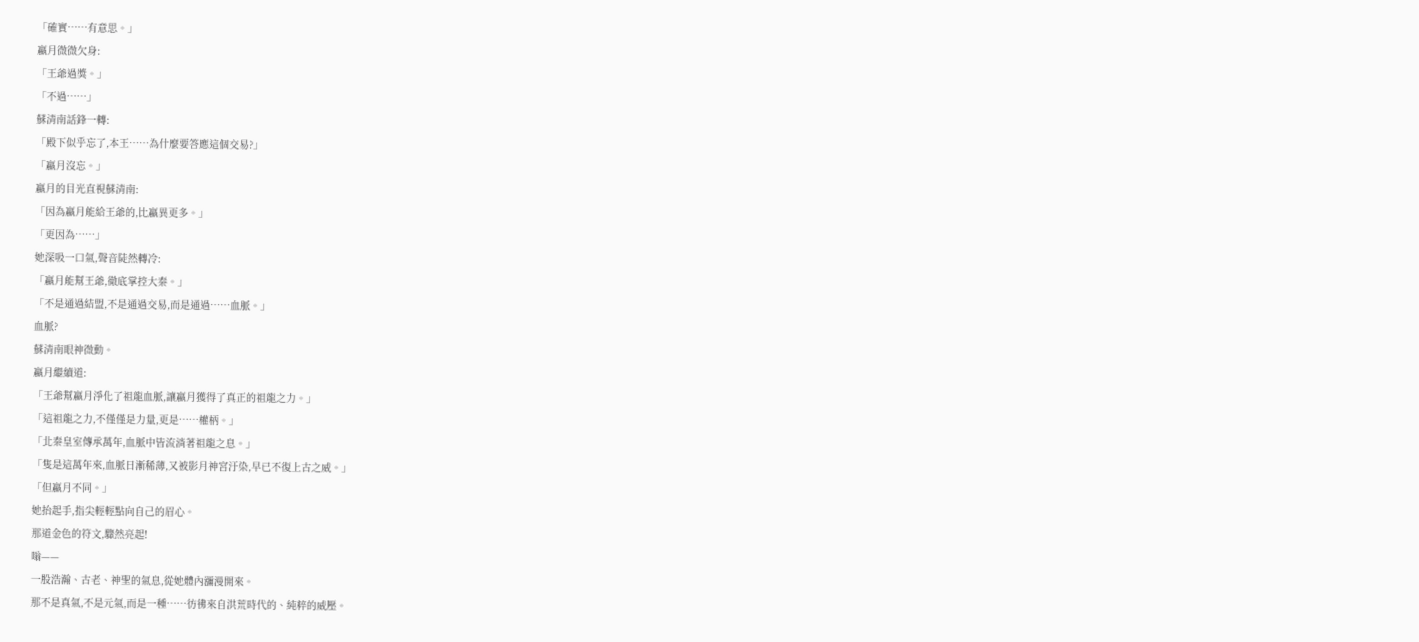「確實……有意思。」
嬴月微微欠身:
「王爺過獎。」
「不過……」
蘇清南話鋒一轉:
「殿下似乎忘了,本王……為什麼要答應這個交易?」
「嬴月沒忘。」
嬴月的目光直視蘇清南:
「因為嬴月能給王爺的,比嬴異更多。」
「更因為……」
她深吸一口氣,聲音陡然轉冷:
「嬴月能幫王爺,徹底掌控大秦。」
「不是通過結盟,不是通過交易,而是通過……血脈。」
血脈?
蘇清南眼神微動。
嬴月繼續道:
「王爺幫嬴月淨化了祖龍血脈,讓嬴月獲得了真正的祖龍之力。」
「這祖龍之力,不僅僅是力量,更是……權柄。」
「北秦皇室傳承萬年,血脈中皆流淌著祖龍之息。」
「隻是這萬年來,血脈日漸稀薄,又被影月神宮汙染,早已不復上古之威。」
「但嬴月不同。」
她抬起手,指尖輕輕點向自己的眉心。
那道金色的符文,驟然亮起!
嗡——
一股浩瀚、古老、神聖的氣息,從她體內瀰漫開來。
那不是真氣,不是元氣,而是一種……彷彿來自洪荒時代的、純粹的威壓。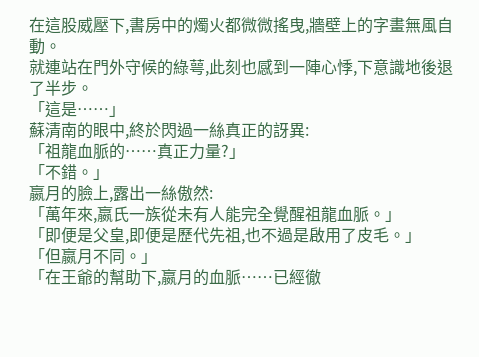在這股威壓下,書房中的燭火都微微搖曳,牆壁上的字畫無風自動。
就連站在門外守候的綠萼,此刻也感到一陣心悸,下意識地後退了半步。
「這是……」
蘇清南的眼中,終於閃過一絲真正的訝異:
「祖龍血脈的……真正力量?」
「不錯。」
嬴月的臉上,露出一絲傲然:
「萬年來,嬴氏一族從未有人能完全覺醒祖龍血脈。」
「即便是父皇,即便是歷代先祖,也不過是啟用了皮毛。」
「但嬴月不同。」
「在王爺的幫助下,嬴月的血脈……已經徹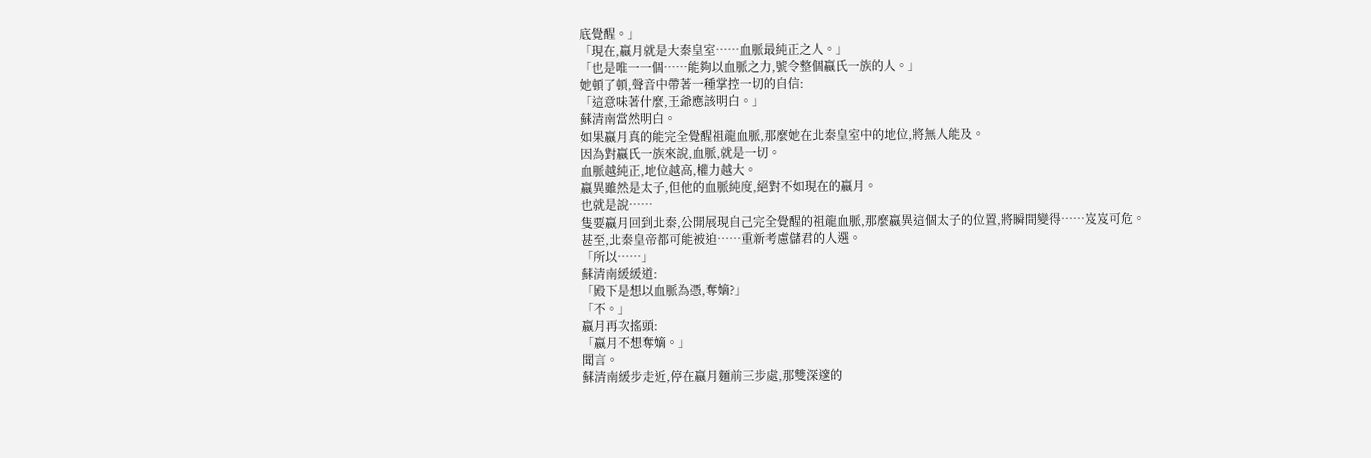底覺醒。」
「現在,嬴月就是大秦皇室……血脈最純正之人。」
「也是唯一一個……能夠以血脈之力,號令整個嬴氏一族的人。」
她頓了頓,聲音中帶著一種掌控一切的自信:
「這意味著什麼,王爺應該明白。」
蘇清南當然明白。
如果嬴月真的能完全覺醒祖龍血脈,那麼她在北秦皇室中的地位,將無人能及。
因為對嬴氏一族來說,血脈,就是一切。
血脈越純正,地位越高,權力越大。
嬴異雖然是太子,但他的血脈純度,絕對不如現在的嬴月。
也就是說……
隻要嬴月回到北秦,公開展現自己完全覺醒的祖龍血脈,那麼嬴異這個太子的位置,將瞬間變得……岌岌可危。
甚至,北秦皇帝都可能被迫……重新考慮儲君的人選。
「所以……」
蘇清南緩緩道:
「殿下是想以血脈為憑,奪嫡?」
「不。」
嬴月再次搖頭:
「嬴月不想奪嫡。」
聞言。
蘇清南緩步走近,停在嬴月麵前三步處,那雙深邃的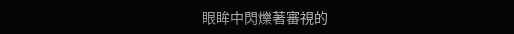眼眸中閃爍著審視的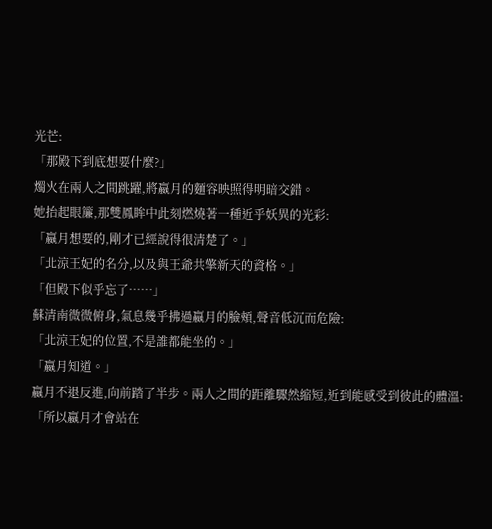光芒:
「那殿下到底想要什麼?」
燭火在兩人之間跳躍,將嬴月的麵容映照得明暗交錯。
她抬起眼簾,那雙鳳眸中此刻燃燒著一種近乎妖異的光彩:
「嬴月想要的,剛才已經說得很清楚了。」
「北涼王妃的名分,以及與王爺共擎新天的資格。」
「但殿下似乎忘了……」
蘇清南微微俯身,氣息幾乎拂過嬴月的臉頰,聲音低沉而危險:
「北涼王妃的位置,不是誰都能坐的。」
「嬴月知道。」
嬴月不退反進,向前踏了半步。兩人之間的距離驟然縮短,近到能感受到彼此的體溫:
「所以嬴月才會站在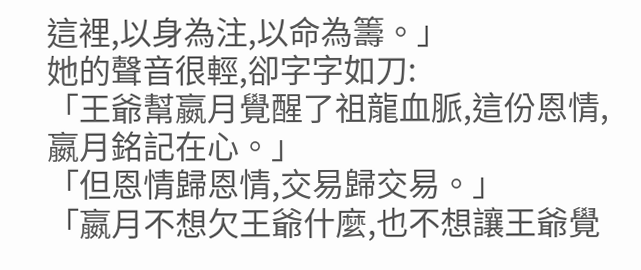這裡,以身為注,以命為籌。」
她的聲音很輕,卻字字如刀:
「王爺幫嬴月覺醒了祖龍血脈,這份恩情,嬴月銘記在心。」
「但恩情歸恩情,交易歸交易。」
「嬴月不想欠王爺什麼,也不想讓王爺覺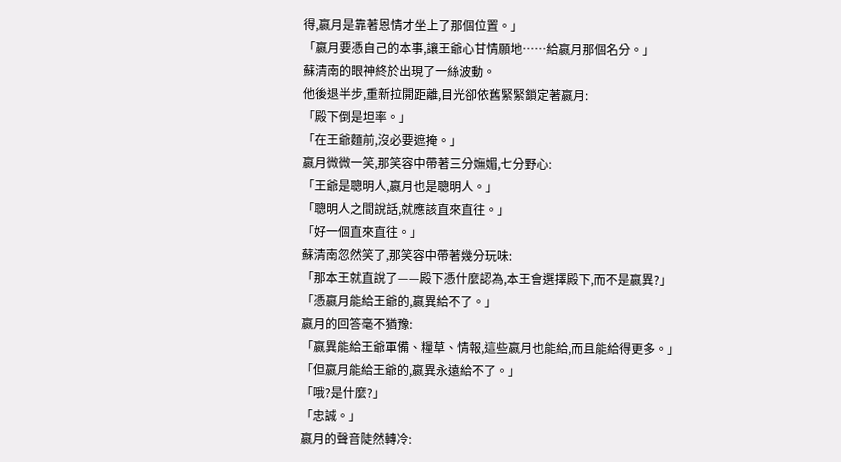得,嬴月是靠著恩情才坐上了那個位置。」
「嬴月要憑自己的本事,讓王爺心甘情願地……給嬴月那個名分。」
蘇清南的眼神終於出現了一絲波動。
他後退半步,重新拉開距離,目光卻依舊緊緊鎖定著嬴月:
「殿下倒是坦率。」
「在王爺麵前,沒必要遮掩。」
嬴月微微一笑,那笑容中帶著三分嫵媚,七分野心:
「王爺是聰明人,嬴月也是聰明人。」
「聰明人之間說話,就應該直來直往。」
「好一個直來直往。」
蘇清南忽然笑了,那笑容中帶著幾分玩味:
「那本王就直說了——殿下憑什麼認為,本王會選擇殿下,而不是嬴異?」
「憑嬴月能給王爺的,嬴異給不了。」
嬴月的回答毫不猶豫:
「嬴異能給王爺軍備、糧草、情報,這些嬴月也能給,而且能給得更多。」
「但嬴月能給王爺的,嬴異永遠給不了。」
「哦?是什麼?」
「忠誠。」
嬴月的聲音陡然轉冷: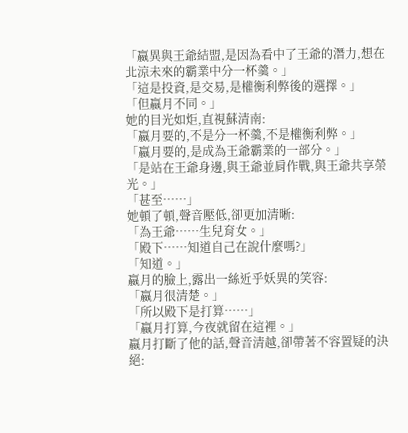「嬴異與王爺結盟,是因為看中了王爺的潛力,想在北涼未來的霸業中分一杯羹。」
「這是投資,是交易,是權衡利弊後的選擇。」
「但嬴月不同。」
她的目光如炬,直視蘇清南:
「嬴月要的,不是分一杯羹,不是權衡利弊。」
「嬴月要的,是成為王爺霸業的一部分。」
「是站在王爺身邊,與王爺並肩作戰,與王爺共享榮光。」
「甚至……」
她頓了頓,聲音壓低,卻更加清晰:
「為王爺……生兒育女。」
「殿下……知道自己在說什麼嗎?」
「知道。」
嬴月的臉上,露出一絲近乎妖異的笑容:
「嬴月很清楚。」
「所以殿下是打算……」
「嬴月打算,今夜就留在這裡。」
嬴月打斷了他的話,聲音清越,卻帶著不容置疑的決絕: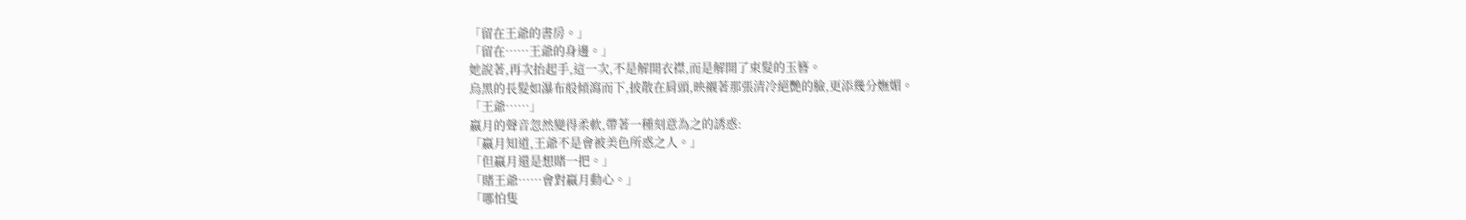「留在王爺的書房。」
「留在……王爺的身邊。」
她說著,再次抬起手,這一次,不是解開衣襟,而是解開了束髮的玉簪。
烏黑的長髮如瀑布般傾瀉而下,披散在肩頭,映襯著那張清冷絕艷的臉,更添幾分嫵媚。
「王爺……」
嬴月的聲音忽然變得柔軟,帶著一種刻意為之的誘惑:
「嬴月知道,王爺不是會被美色所惑之人。」
「但嬴月還是想賭一把。」
「賭王爺……會對嬴月動心。」
「哪怕隻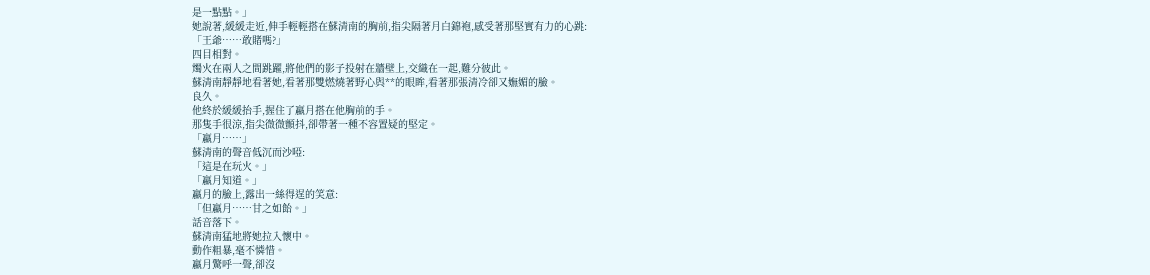是一點點。」
她說著,緩緩走近,伸手輕輕搭在蘇清南的胸前,指尖隔著月白錦袍,感受著那堅實有力的心跳:
「王爺……敢賭嗎?」
四目相對。
燭火在兩人之間跳躍,將他們的影子投射在牆壁上,交織在一起,難分彼此。
蘇清南靜靜地看著她,看著那雙燃燒著野心與**的眼眸,看著那張清冷卻又嫵媚的臉。
良久。
他終於緩緩抬手,握住了嬴月搭在他胸前的手。
那隻手很涼,指尖微微顫抖,卻帶著一種不容置疑的堅定。
「嬴月……」
蘇清南的聲音低沉而沙啞:
「這是在玩火。」
「嬴月知道。」
嬴月的臉上,露出一絲得逞的笑意:
「但嬴月……甘之如飴。」
話音落下。
蘇清南猛地將她拉入懷中。
動作粗暴,毫不憐惜。
嬴月驚呼一聲,卻沒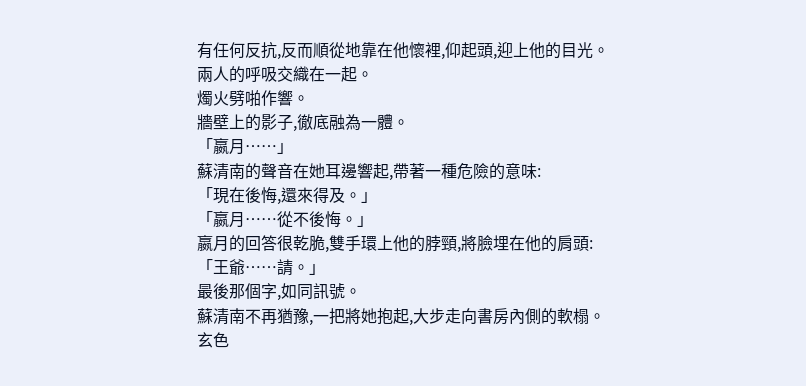有任何反抗,反而順從地靠在他懷裡,仰起頭,迎上他的目光。
兩人的呼吸交織在一起。
燭火劈啪作響。
牆壁上的影子,徹底融為一體。
「嬴月……」
蘇清南的聲音在她耳邊響起,帶著一種危險的意味:
「現在後悔,還來得及。」
「嬴月……從不後悔。」
嬴月的回答很乾脆,雙手環上他的脖頸,將臉埋在他的肩頭:
「王爺……請。」
最後那個字,如同訊號。
蘇清南不再猶豫,一把將她抱起,大步走向書房內側的軟榻。
玄色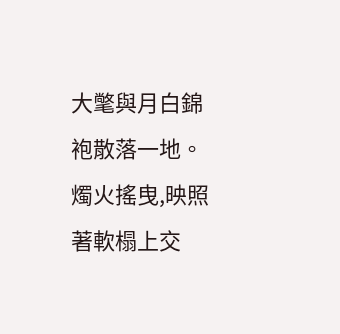大氅與月白錦袍散落一地。
燭火搖曳,映照著軟榻上交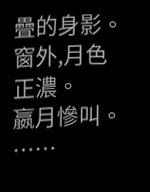疊的身影。
窗外,月色正濃。
嬴月慘叫。
……